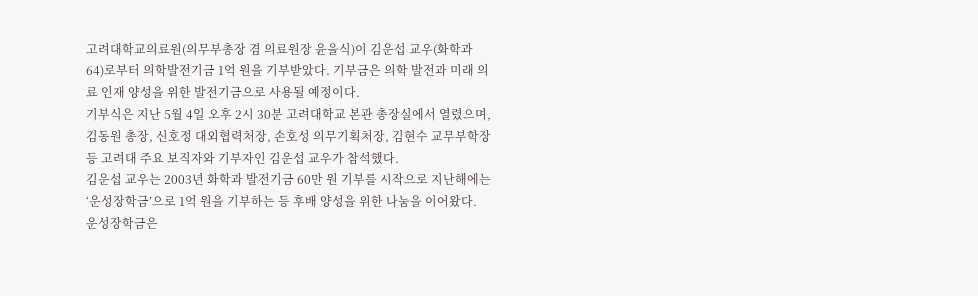고려대학교의료원(의무부총장 겸 의료원장 윤을식)이 김운섭 교우(화학과 64)로부터 의학발전기금 1억 원을 기부받았다. 기부금은 의학 발전과 미래 의료 인재 양성을 위한 발전기금으로 사용될 예정이다.
기부식은 지난 5월 4일 오후 2시 30분 고려대학교 본관 총장실에서 열렸으며, 김동원 총장, 신호정 대외협력처장, 손호성 의무기획처장, 김현수 교무부학장 등 고려대 주요 보직자와 기부자인 김운섭 교우가 참석했다.
김운섭 교우는 2003년 화학과 발전기금 60만 원 기부를 시작으로 지난해에는 ‘운성장학금’으로 1억 원을 기부하는 등 후배 양성을 위한 나눔을 이어왔다. 운성장학금은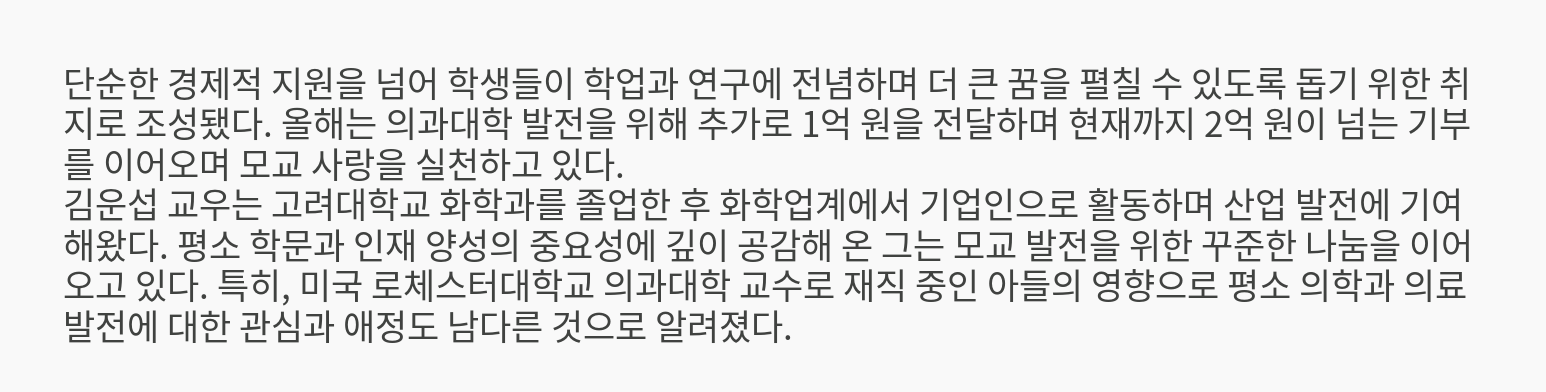단순한 경제적 지원을 넘어 학생들이 학업과 연구에 전념하며 더 큰 꿈을 펼칠 수 있도록 돕기 위한 취지로 조성됐다. 올해는 의과대학 발전을 위해 추가로 1억 원을 전달하며 현재까지 2억 원이 넘는 기부를 이어오며 모교 사랑을 실천하고 있다.
김운섭 교우는 고려대학교 화학과를 졸업한 후 화학업계에서 기업인으로 활동하며 산업 발전에 기여해왔다. 평소 학문과 인재 양성의 중요성에 깊이 공감해 온 그는 모교 발전을 위한 꾸준한 나눔을 이어오고 있다. 특히, 미국 로체스터대학교 의과대학 교수로 재직 중인 아들의 영향으로 평소 의학과 의료 발전에 대한 관심과 애정도 남다른 것으로 알려졌다.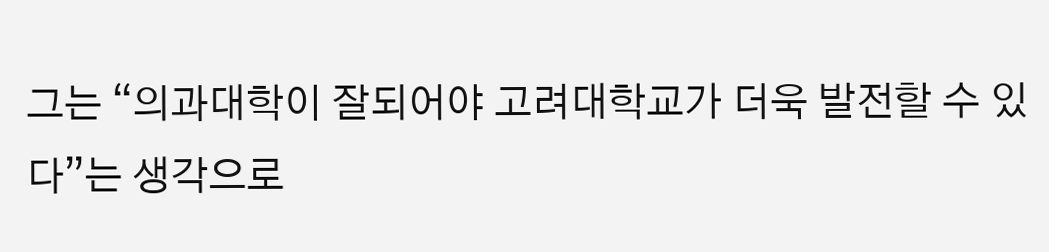그는 “의과대학이 잘되어야 고려대학교가 더욱 발전할 수 있다”는 생각으로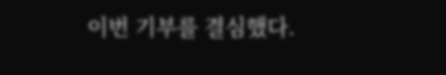이번 기부를 결심했다.